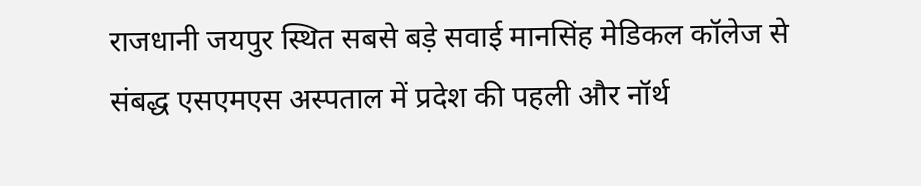राजधानी जयपुर स्थित सबसे बड़े सवाई मानसिंह मेडिकल कॉलेज से संबद्ध एसएमएस अस्पताल में प्रदेश की पहली और नॉर्थ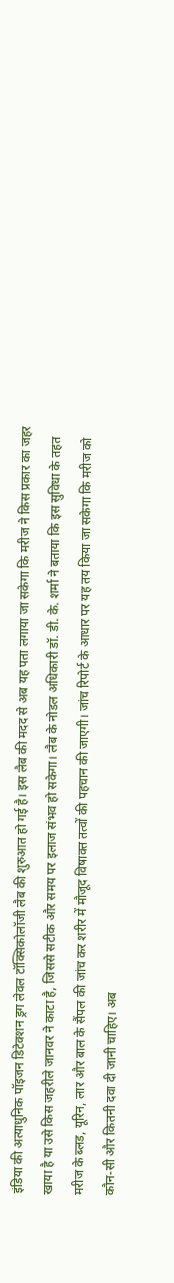इंडिया की अत्याधुनिक पॉइजन डिटेक्शन ड्रग लेवल टॉक्सिकोलॉजी लैब की शुरुआत हो गई है। इस लैब की मदद से अब यह पता लगाया जा सकेगा कि मरीज ने किस प्रकार का जहर खाया है या उसे किस जहरीले जानवर ने काटा है, जिससे सटीक और समय पर इलाज संभव हो सकेगा। लैब के नोडल अधिकारी डॉ. डी. के. शर्मा ने बताया कि इस सुविधा के तहत मरीज के ब्लड, यूरिन, लार और बाल के सैंपल की जांच कर शरीर में मौजूद विषाक्त तत्वों की पहचान की जाएगी। जांच रिपोर्ट के आधार पर यह तय किया जा सकेगा कि मरीज को कौन-सी और कितनी दवा दी जानी चाहिए। अब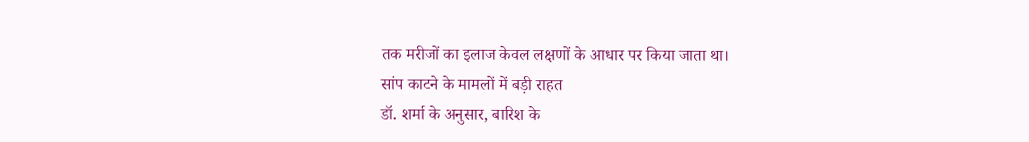तक मरीजों का इलाज केवल लक्षणों के आधार पर किया जाता था।
सांप काटने के मामलों में बड़ी राहत
डॉ. शर्मा के अनुसार, बारिश के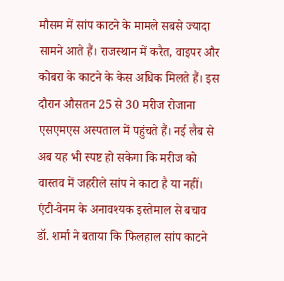मौसम में सांप काटने के मामले सबसे ज्यादा सामने आते हैं। राजस्थान में करैत, वाइपर और कोबरा के काटने के केस अधिक मिलते हैं। इस दौरान औसतन 25 से 30 मरीज रोजाना एसएमएस अस्पताल में पहुंचते हैं। नई लैब से अब यह भी स्पष्ट हो सकेगा कि मरीज को वास्तव में जहरीले सांप ने काटा है या नहीं।
एंटी-वेनम के अनावश्यक इस्तेमाल से बचाव
डॉ. शर्मा ने बताया कि फिलहाल सांप काटने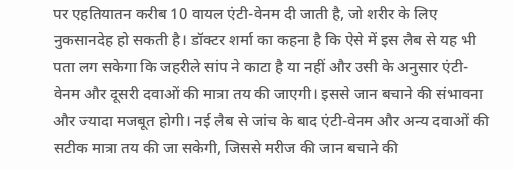पर एहतियातन करीब 10 वायल एंटी-वेनम दी जाती है, जो शरीर के लिए नुकसानदेह हो सकती है। डॉक्टर शर्मा का कहना है कि ऐसे में इस लैब से यह भी पता लग सकेगा कि जहरीले सांप ने काटा है या नहीं और उसी के अनुसार एंटी-वेनम और दूसरी दवाओं की मात्रा तय की जाएगी। इससे जान बचाने की संभावना और ज्यादा मजबूत होगी। नई लैब से जांच के बाद एंटी-वेनम और अन्य दवाओं की सटीक मात्रा तय की जा सकेगी, जिससे मरीज की जान बचाने की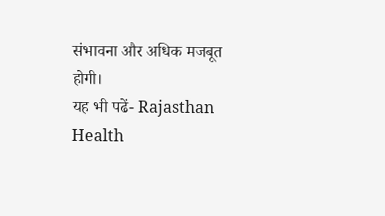संभावना और अधिक मजबूत होगी।
यह भी पढें- Rajasthan Health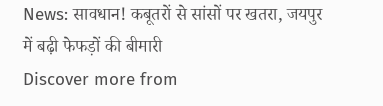News: सावधान! कबूतरों से सांसों पर खतरा, जयपुर में बढ़ी फेफड़ों की बीमारी
Discover more from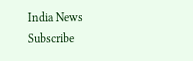India News
Subscribe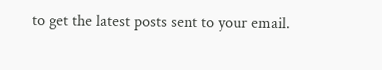to get the latest posts sent to your email.